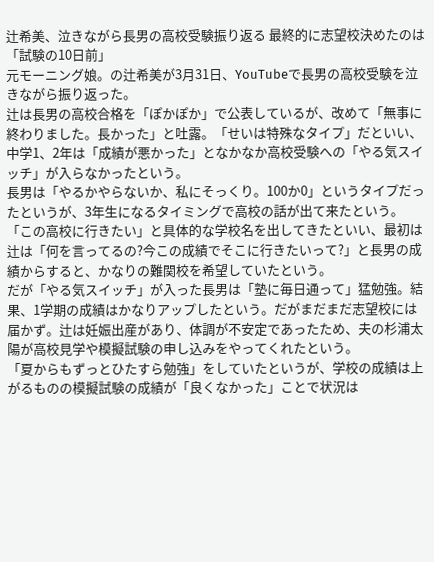辻希美、泣きながら長男の高校受験振り返る 最終的に志望校決めたのは「試験の10日前」
元モーニング娘。の辻希美が3月31日、YouTubeで長男の高校受験を泣きながら振り返った。
辻は長男の高校合格を「ぽかぽか」で公表しているが、改めて「無事に終わりました。長かった」と吐露。「せいは特殊なタイプ」だといい、中学1、2年は「成績が悪かった」となかなか高校受験への「やる気スイッチ」が入らなかったという。
長男は「やるかやらないか、私にそっくり。100か0」というタイプだったというが、3年生になるタイミングで高校の話が出て来たという。「この高校に行きたい」と具体的な学校名を出してきたといい、最初は辻は「何を言ってるの?今この成績でそこに行きたいって?」と長男の成績からすると、かなりの難関校を希望していたという。
だが「やる気スイッチ」が入った長男は「塾に毎日通って」猛勉強。結果、1学期の成績はかなりアップしたという。だがまだまだ志望校には届かず。辻は妊娠出産があり、体調が不安定であったため、夫の杉浦太陽が高校見学や模擬試験の申し込みをやってくれたという。
「夏からもずっとひたすら勉強」をしていたというが、学校の成績は上がるものの模擬試験の成績が「良くなかった」ことで状況は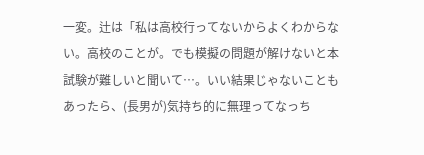一変。辻は「私は高校行ってないからよくわからない。高校のことが。でも模擬の問題が解けないと本試験が難しいと聞いて…。いい結果じゃないこともあったら、(長男が)気持ち的に無理ってなっち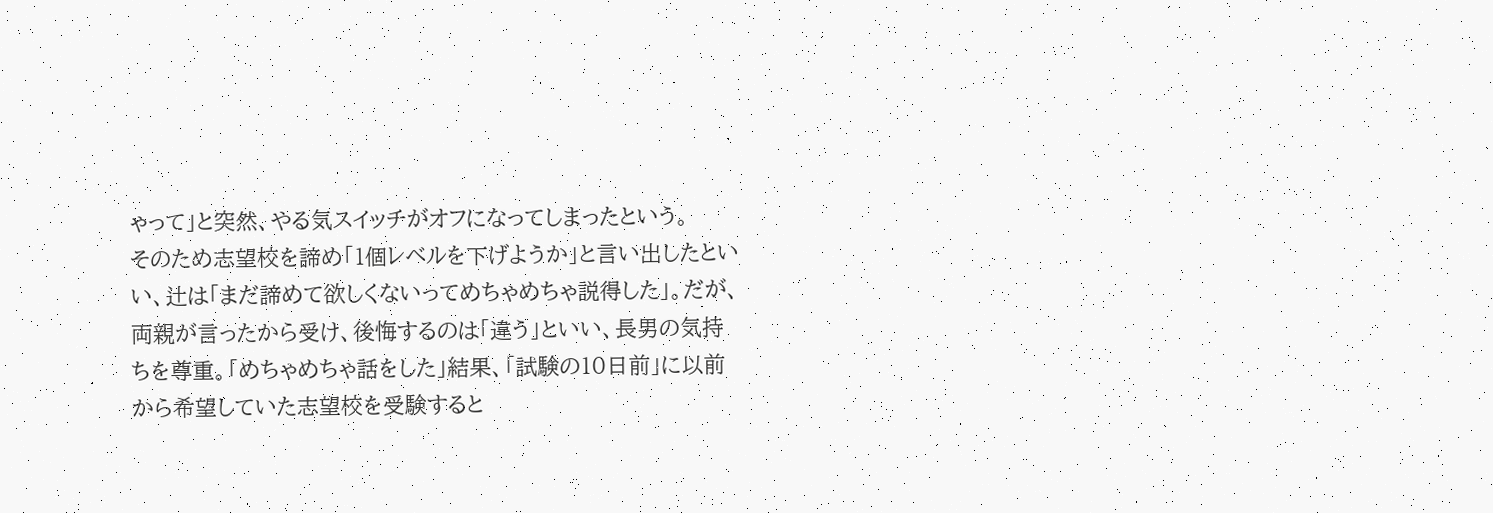ゃって」と突然、やる気スイッチがオフになってしまったという。
そのため志望校を諦め「1個レベルを下げようか」と言い出したといい、辻は「まだ諦めて欲しくないってめちゃめちゃ説得した」。だが、両親が言ったから受け、後悔するのは「違う」といい、長男の気持ちを尊重。「めちゃめちゃ話をした」結果、「試験の10日前」に以前から希望していた志望校を受験すると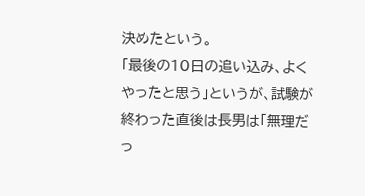決めたという。
「最後の10日の追い込み、よくやったと思う」というが、試験が終わった直後は長男は「無理だっ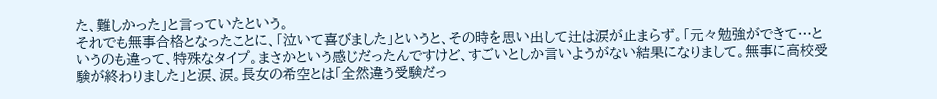た、難しかった」と言っていたという。
それでも無事合格となったことに、「泣いて喜びました」というと、その時を思い出して辻は涙が止まらず。「元々勉強ができて…というのも違って、特殊なタイプ。まさかという感じだったんですけど、すごいとしか言いようがない結果になりまして。無事に高校受験が終わりました」と涙、涙。長女の希空とは「全然違う受験だっ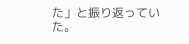た」と振り返っていた。